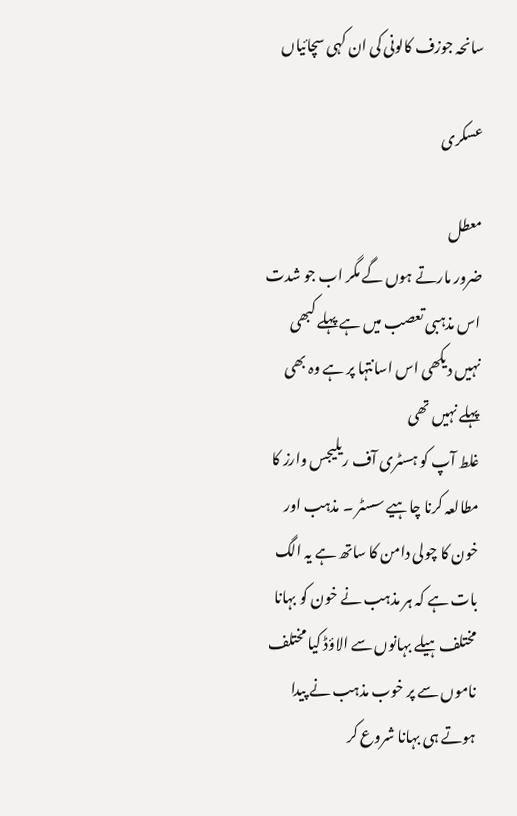سانحہ جوزف کالونی کی ان کہی سچائیاں

عسکری

معطل
ضرور مارتے ہوں گے مگر اب جو شدت اس مذہبی تعصب میں ہے پہلے کبھی نہیں دیکھی اس اسانتہا پر ہے وہ بھی پہلے نہیں تھی
غلط آپ کو ہسٹری آف ریلیجس وارز کا مطالعہ کرنا چاہیے سسٹر ۔ مذہب اور خون کا چولی دامن کا ساتھ ہے یہ الگ بات ہے کہ ہر مذہب نے خون کو بہانا مختلف ہیلے بہانوں سے الاؤڈ کیا مختلف ناموں سے پر خوب مذہب نے پیدا ہوتے ہی بہانا شروع کر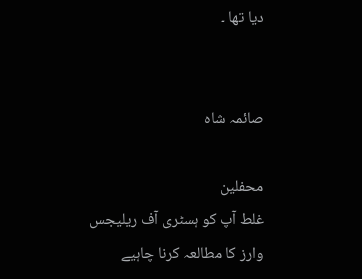دیا تھا ۔


صائمہ شاہ

محفلین
غلط آپ کو ہسٹری آف ریلیجس وارز کا مطالعہ کرنا چاہیے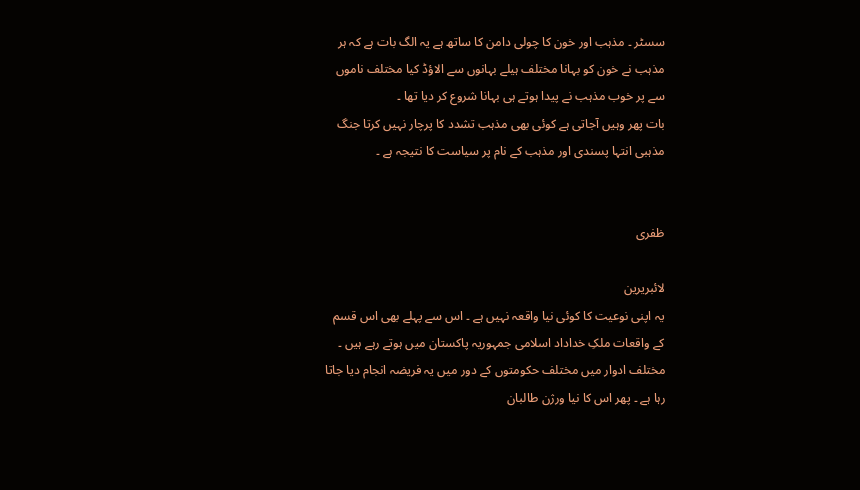سسٹر ۔ مذہب اور خون کا چولی دامن کا ساتھ ہے یہ الگ بات ہے کہ ہر مذہب نے خون کو بہانا مختلف ہیلے بہانوں سے الاؤڈ کیا مختلف ناموں سے پر خوب مذہب نے پیدا ہوتے ہی بہانا شروع کر دیا تھا ۔
بات پھر وہیں آجاتی ہے کوئی بھی مذہب تشدد کا پرچار نہیں کرتا جنگ مذہبی انتہا پسندی اور مذہب کے نام پر سیاست کا نتیجہ ہے ۔


ظفری

لائبریرین
یہ اپنی نوعیت کا کوئی نیا واقعہ نہیں ہے ۔ اس سے پہلے بھی اس قسم کے واقعات ملکِ خداداد اسلامی جمہوریہ پاکستان میں ہوتے رہے ہیں ۔ مختلف ادوار میں مختلف حکومتوں کے دور میں یہ فریضہ انجام دیا جاتا رہا ہے ۔ پھر اس کا نیا ورژن طالبان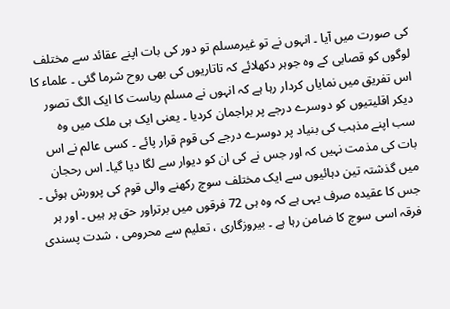کی صورت میں آیا ۔ انہوں نے تو غیرمسلم تو دور کی بات اپنے عقائد سے مختلف لوگوں کو قصابی کے وہ جوہر دکھلائے کہ تاتاریوں کی بھی روح شرما گئی ۔ علماء کا اس تفریق میں نمایاں کردار رہا ہے کہ انہوں نے مسلم ریاست کا ایک الگ تصور دیکر اقلیتیوں کو دوسرے درجے پر براجمان کردیا ۔ یعنی ایک ہی ملک میں وہ سب اپنے مذہب کی بنیاد پر دوسرے درجے کی قوم قرار پائے ۔ کسی عالم نے اس بات کی مذمت نہیں کہ اور جس نے کی ان کو دیوار سے لگا دیا گیا۔ اس رحجان میں گذشتہ تین دہائیوں سے ایک مختلف سوچ رکھنے والی قوم کی پرورش ہوئی ۔ جس کا عقیدہ صرف یہی ہے کہ وہ ہی 72 فرقوں میں برتراور حق پر ہیں ۔ اور ہر فرقہ اسی سوچ کا ضامن رہا ہے ۔ بیروزگاری ، تعلیم سے محرومی ، شدت پسندی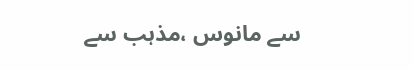سے مانوس ،مذہب سے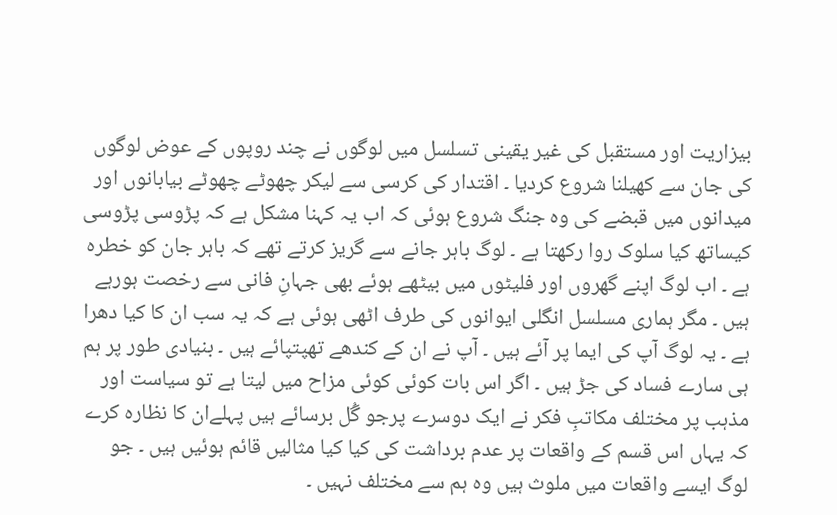بیزاریت اور مستقبل کی غیر یقینی تسلسل میں لوگوں نے چند روپوں کے عوض لوگوں کی جان سے کھیلنا شروع کردیا ۔ اقتدار کی کرسی سے لیکر چھوٹے چھوٹے بیابانوں اور میدانوں میں قبضے کی وہ جنگ شروع ہوئی کہ اب یہ کہنا مشکل ہے کہ پڑوسی پڑوسی کیساتھ کیا سلوک روا رکھتا ہے ۔ لوگ باہر جانے سے گریز کرتے تھے کہ باہر جان کو خطرہ ہے ۔ اب لوگ اپنے گھروں اور فلیٹوں میں بیٹھے ہوئے بھی جہانِ فانی سے رخصت ہورہے ہیں ۔ مگر ہماری مسلسل انگلی ایوانوں کی طرف اٹھی ہوئی ہے کہ یہ سب ان کا کیا دھرا ہے ۔ یہ لوگ آپ کی ایما پر آئے ہیں ۔ آپ نے ان کے کندھے تھپتپائے ہیں ۔ بنیادی طور پر ہم ہی سارے فساد کی جڑ ہیں ۔ اگر اس بات کوئی کوئی مزاح میں لیتا ہے تو سیاست اور مذہب پر مختلف مکاتبِ فکر نے ایک دوسرے پرجو گُل برسائے ہیں پہلےان کا نظارہ کرے کہ یہاں اس قسم کے واقعات پر عدم برداشت کی کیا کیا مثالیں قائم ہوئیں ہیں ۔ جو لوگ ایسے واقعات میں ملوث ہیں وہ ہم سے مختلف نہیں ۔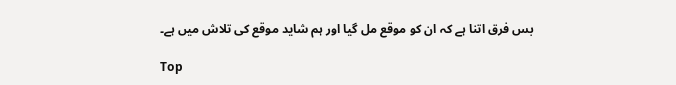بس فرق اتنا ہے کہ ان کو موقع مل گیا اور ہم شاید موقع کی تلاش میں ہے۔

Top